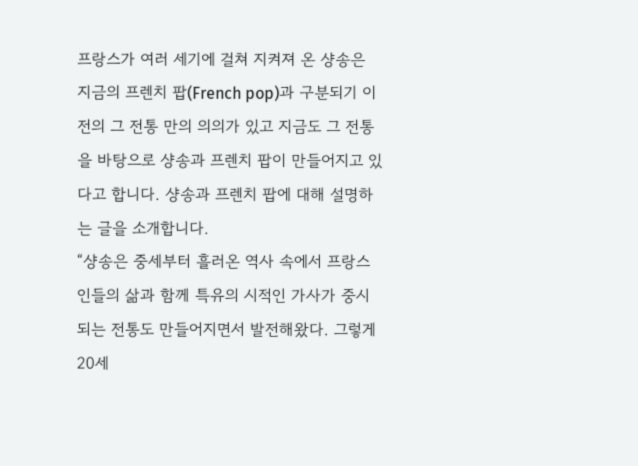프랑스가 여러 세기에 걸쳐 지켜져 온 샹송은 지금의 프렌치 팝(French pop)과 구분되기 이전의 그 전통 만의 의의가 있고 지금도 그 전통을 바탕으로 샹송과 프렌치 팝이 만들어지고 있다고 합니다. 샹송과 프렌치 팝에 대해 설명하는 글을 소개합니다.
“샹송은 중세부터 흘러온 역사 속에서 프랑스인들의 삶과 함께 특유의 시적인 가사가 중시되는 전통도 만들어지면서 발전해왔다. 그렇게 20세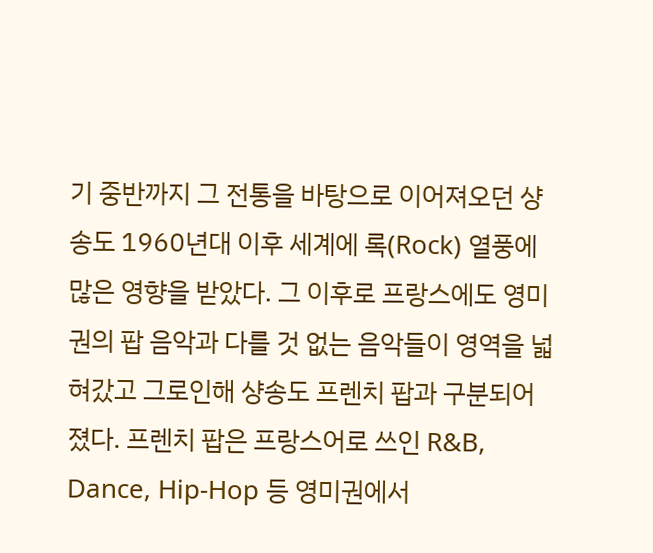기 중반까지 그 전통을 바탕으로 이어져오던 샹송도 1960년대 이후 세계에 록(Rock) 열풍에 많은 영향을 받았다. 그 이후로 프랑스에도 영미권의 팝 음악과 다를 것 없는 음악들이 영역을 넓혀갔고 그로인해 샹송도 프렌치 팝과 구분되어졌다. 프렌치 팝은 프랑스어로 쓰인 R&B, Dance, Hip-Hop 등 영미권에서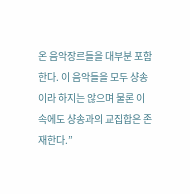온 음악장르들을 대부분 포함한다. 이 음악들을 모두 샹송이라 하지는 않으며 물론 이 속에도 샹송과의 교집합은 존재한다.”